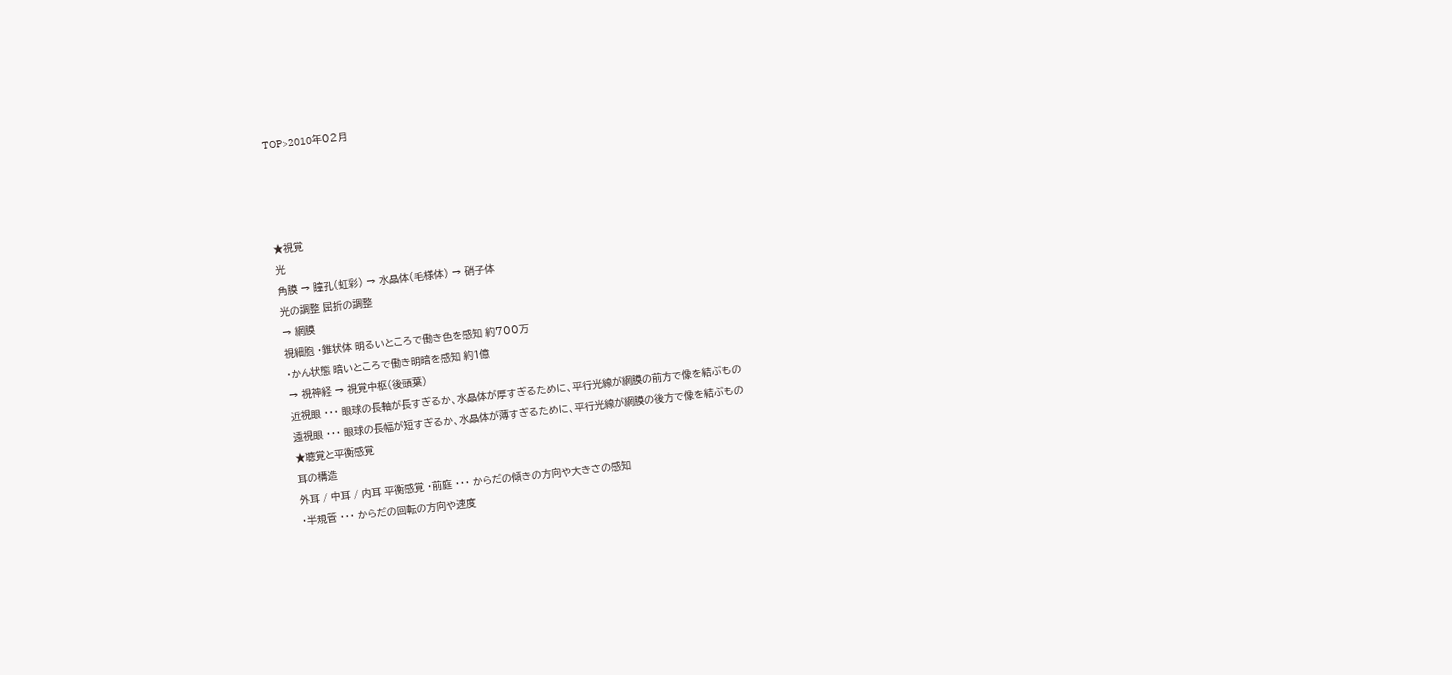TOP>2010年02月




★視覚
光
角膜 → 瞳孔(虹彩) → 水晶体(毛様体) → 硝子体
光の調整 屈折の調整
→ 網膜
視細胞 ・錐状体 明るいところで働き色を感知 約700万
・かん状態 暗いところで働き明暗を感知 約1億
→ 視神経 → 視覚中枢(後頭葉)
近視眼 ・・・ 眼球の長軸が長すぎるか、水晶体が厚すぎるために、平行光線が網膜の前方で像を結ぶもの
遠視眼 ・・・ 眼球の長幅が短すぎるか、水晶体が薄すぎるために、平行光線が網膜の後方で像を結ぶもの
★聴覚と平衡感覚
耳の構造
外耳 / 中耳 / 内耳 平衡感覚 ・前庭 ・・・ からだの傾きの方向や大きさの感知
・半規管 ・・・ からだの回転の方向や速度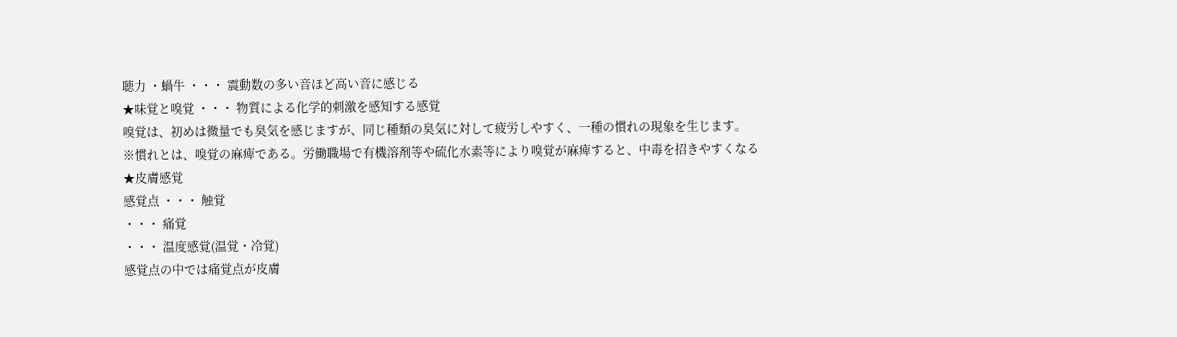聴力 ・蝸牛 ・・・ 震動数の多い音ほど高い音に感じる
★味覚と嗅覚 ・・・ 物質による化学的刺激を感知する感覚
嗅覚は、初めは微量でも臭気を感じますが、同じ種類の臭気に対して疲労しやすく、一種の慣れの現象を生じます。
※慣れとは、嗅覚の麻痺である。労働職場で有機溶剤等や硫化水素等により嗅覚が麻痺すると、中毒を招きやすくなる
★皮膚感覚
感覚点 ・・・ 触覚
・・・ 痛覚
・・・ 温度感覚(温覚・冷覚)
感覚点の中では痛覚点が皮膚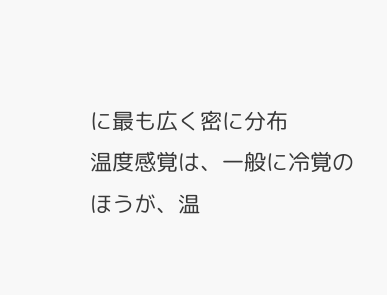に最も広く密に分布
温度感覚は、一般に冷覚のほうが、温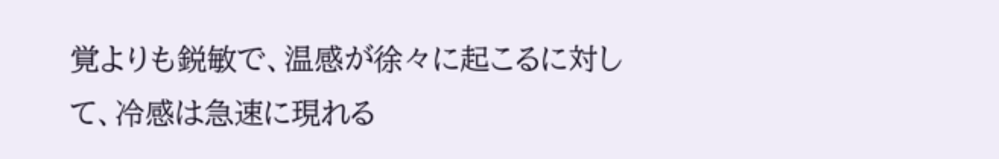覚よりも鋭敏で、温感が徐々に起こるに対して、冷感は急速に現れる